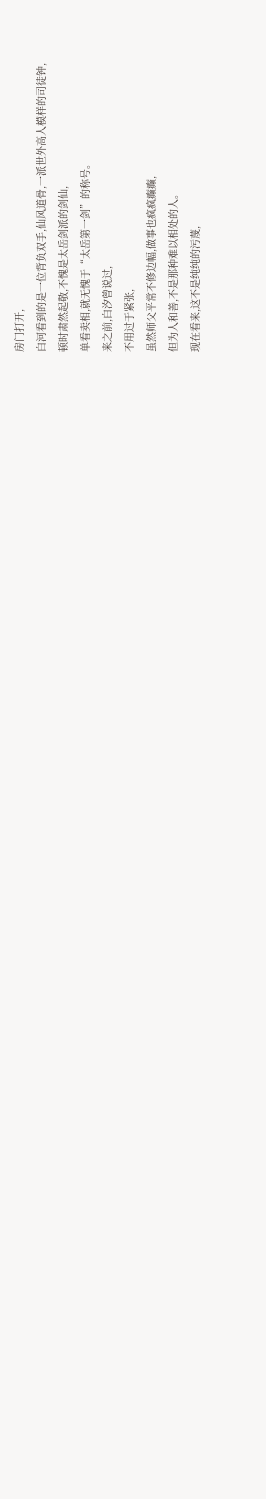房门打开,
白河看到的是一位背负双手,仙风道骨,一派世外高人模样的司徒钟,
顿时肃然起敬,不愧是太岳剑派的剑仙,
单看卖相,就无愧于“太岳第一剑”的称号。
来之前,白汐曾说过,
不用过于紧张,
虽然师父平常不修边幅,做事也疯疯癫癫,
但为人和善,不是那种难以相处的人。
现在看来,这不是纯纯的污蔑,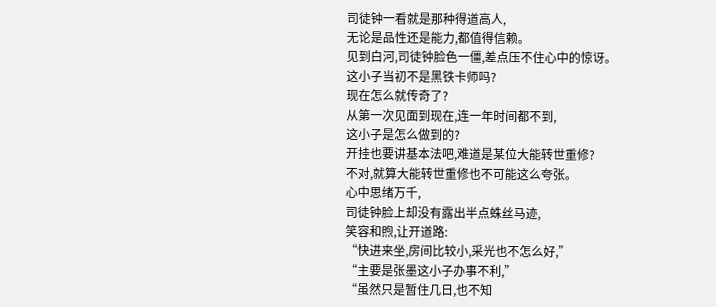司徒钟一看就是那种得道高人,
无论是品性还是能力,都值得信赖。
见到白河,司徒钟脸色一僵,差点压不住心中的惊讶。
这小子当初不是黑铁卡师吗?
现在怎么就传奇了?
从第一次见面到现在,连一年时间都不到,
这小子是怎么做到的?
开挂也要讲基本法吧,难道是某位大能转世重修?
不对,就算大能转世重修也不可能这么夸张。
心中思绪万千,
司徒钟脸上却没有露出半点蛛丝马迹,
笑容和煦,让开道路:
“快进来坐,房间比较小,采光也不怎么好,”
“主要是张墨这小子办事不利,”
“虽然只是暂住几日,也不知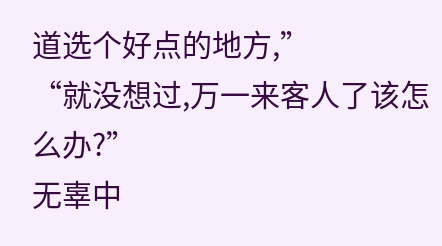道选个好点的地方,”
“就没想过,万一来客人了该怎么办?”
无辜中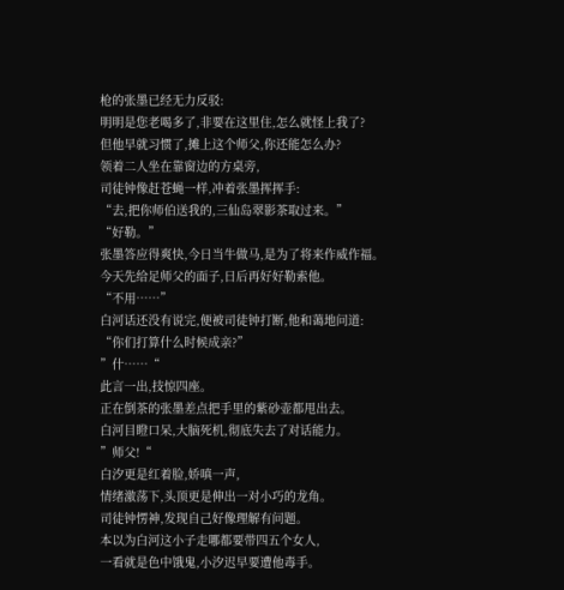枪的张墨已经无力反驳:
明明是您老喝多了,非要在这里住,怎么就怪上我了?
但他早就习惯了,摊上这个师父,你还能怎么办?
领着二人坐在靠窗边的方桌旁,
司徒钟像赶苍蝇一样,冲着张墨挥挥手:
“去,把你师伯送我的,三仙岛翠影茶取过来。”
“好勒。”
张墨答应得爽快,今日当牛做马,是为了将来作威作福。
今天先给足师父的面子,日后再好好勒索他。
“不用……”
白河话还没有说完,便被司徒钟打断,他和蔼地问道:
“你们打算什么时候成亲?”
”什……“
此言一出,技惊四座。
正在倒茶的张墨差点把手里的紫砂壶都甩出去。
白河目瞪口呆,大脑死机,彻底失去了对话能力。
”师父!“
白汐更是红着脸,娇嗔一声,
情绪激荡下,头顶更是伸出一对小巧的龙角。
司徒钟愣神,发现自己好像理解有问题。
本以为白河这小子走哪都要带四五个女人,
一看就是色中饿鬼,小汐迟早要遭他毒手。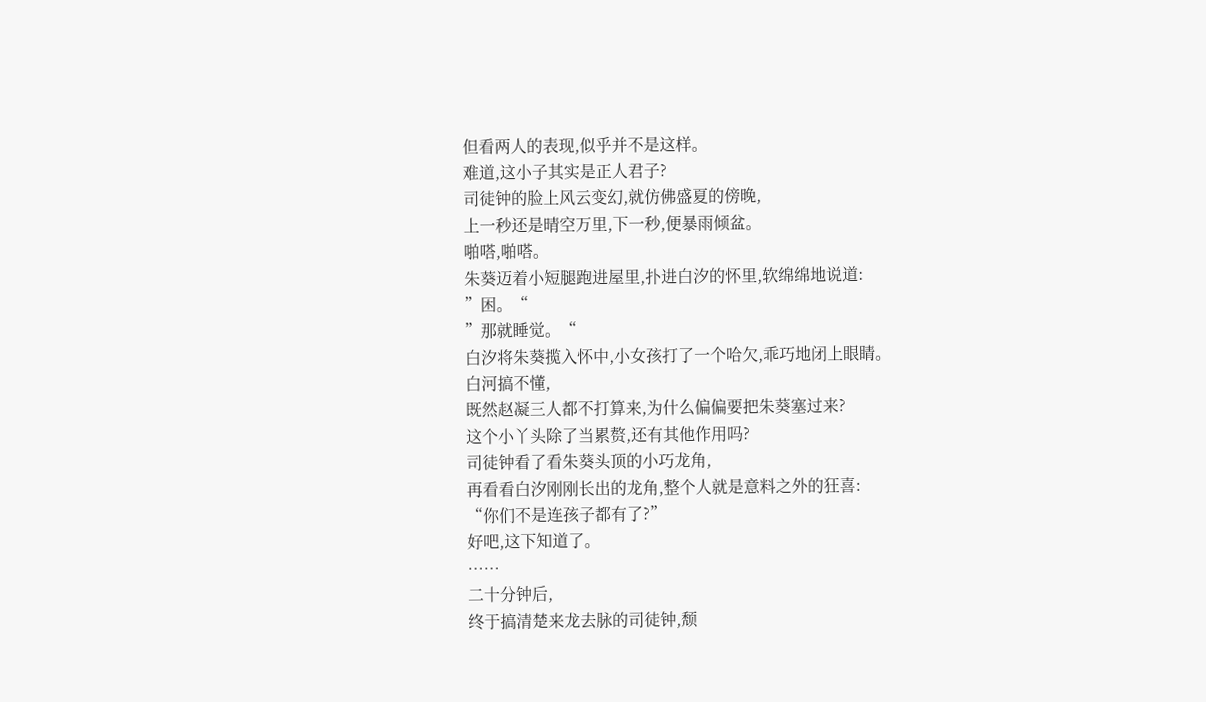但看两人的表现,似乎并不是这样。
难道,这小子其实是正人君子?
司徒钟的脸上风云变幻,就仿佛盛夏的傍晚,
上一秒还是晴空万里,下一秒,便暴雨倾盆。
啪嗒,啪嗒。
朱葵迈着小短腿跑进屋里,扑进白汐的怀里,软绵绵地说道:
”困。“
”那就睡觉。“
白汐将朱葵揽入怀中,小女孩打了一个哈欠,乖巧地闭上眼睛。
白河搞不懂,
既然赵凝三人都不打算来,为什么偏偏要把朱葵塞过来?
这个小丫头除了当累赘,还有其他作用吗?
司徒钟看了看朱葵头顶的小巧龙角,
再看看白汐刚刚长出的龙角,整个人就是意料之外的狂喜:
“你们不是连孩子都有了?”
好吧,这下知道了。
……
二十分钟后,
终于搞清楚来龙去脉的司徒钟,颓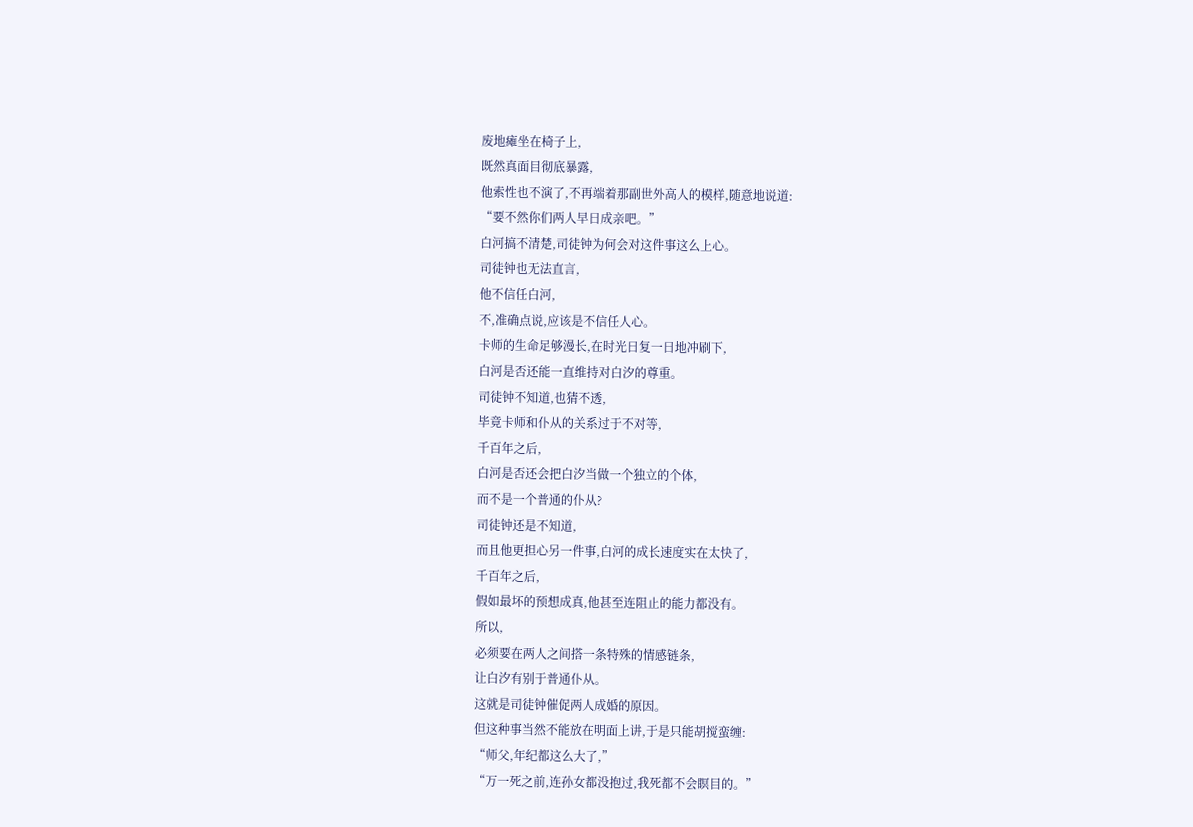废地瘫坐在椅子上,
既然真面目彻底暴露,
他索性也不演了,不再端着那副世外高人的模样,随意地说道:
“要不然你们两人早日成亲吧。”
白河搞不清楚,司徒钟为何会对这件事这么上心。
司徒钟也无法直言,
他不信任白河,
不,准确点说,应该是不信任人心。
卡师的生命足够漫长,在时光日复一日地冲刷下,
白河是否还能一直维持对白汐的尊重。
司徒钟不知道,也猜不透,
毕竟卡师和仆从的关系过于不对等,
千百年之后,
白河是否还会把白汐当做一个独立的个体,
而不是一个普通的仆从?
司徒钟还是不知道,
而且他更担心另一件事,白河的成长速度实在太快了,
千百年之后,
假如最坏的预想成真,他甚至连阻止的能力都没有。
所以,
必须要在两人之间搭一条特殊的情感链条,
让白汐有别于普通仆从。
这就是司徒钟催促两人成婚的原因。
但这种事当然不能放在明面上讲,于是只能胡搅蛮缠:
“师父,年纪都这么大了,”
“万一死之前,连孙女都没抱过,我死都不会瞑目的。”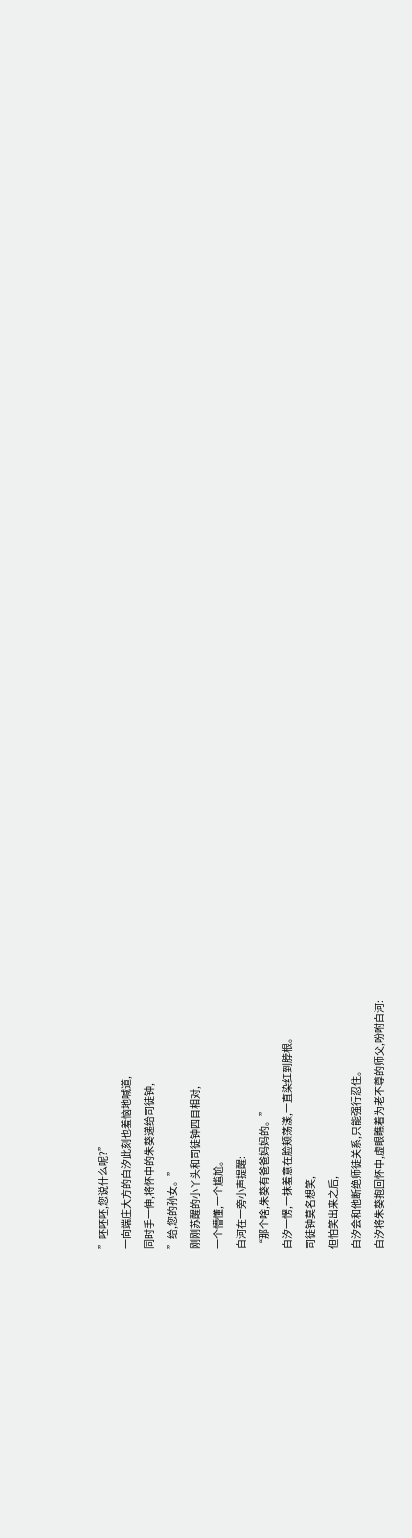”呸呸呸,您说什么呢?”
一向端庄大方的白汐此刻也羞恼地喊道,
同时手一伸,将怀中的朱葵递给司徒钟,
”给,您的孙女。”
刚刚苏醒的小丫头和司徒钟四目相对,
一个懵懂,一个尴尬。
白河在一旁小声提醒:
“那个啥,朱葵有爸爸妈妈的。”
白汐一愣,一抹羞意在脸颊荡漾,一直染红到脖根。
司徒钟莫名想笑,
但怕笑出来之后,
白汐会和他断绝师徒关系,只能强行忍住。
白汐将朱葵抱回怀中,虚眼瞧着为老不尊的师父,吩咐白河: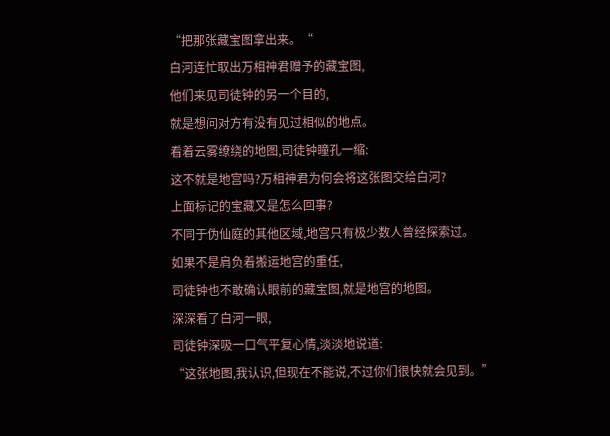“把那张藏宝图拿出来。“
白河连忙取出万相神君赠予的藏宝图,
他们来见司徒钟的另一个目的,
就是想问对方有没有见过相似的地点。
看着云雾缭绕的地图,司徒钟瞳孔一缩:
这不就是地宫吗?万相神君为何会将这张图交给白河?
上面标记的宝藏又是怎么回事?
不同于伪仙庭的其他区域,地宫只有极少数人曾经探索过。
如果不是肩负着搬运地宫的重任,
司徒钟也不敢确认眼前的藏宝图,就是地宫的地图。
深深看了白河一眼,
司徒钟深吸一口气平复心情,淡淡地说道:
“这张地图,我认识,但现在不能说,不过你们很快就会见到。”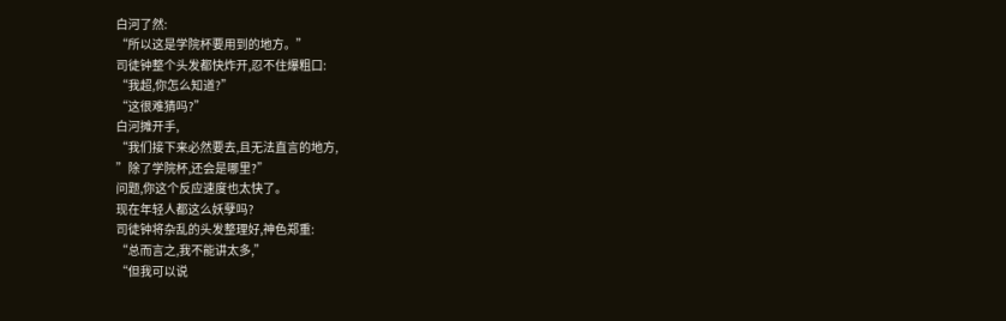白河了然:
“所以这是学院杯要用到的地方。”
司徒钟整个头发都快炸开,忍不住爆粗口:
“我超,你怎么知道?”
“这很难猜吗?”
白河摊开手,
“我们接下来必然要去,且无法直言的地方,
”除了学院杯,还会是哪里?”
问题,你这个反应速度也太快了。
现在年轻人都这么妖孽吗?
司徒钟将杂乱的头发整理好,神色郑重:
“总而言之,我不能讲太多,”
“但我可以说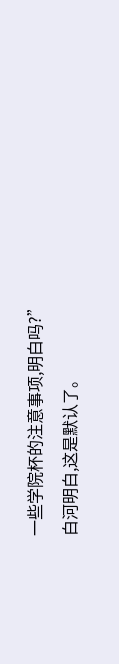一些学院杯的注意事项,明白吗?”
白河明白,这是默认了。